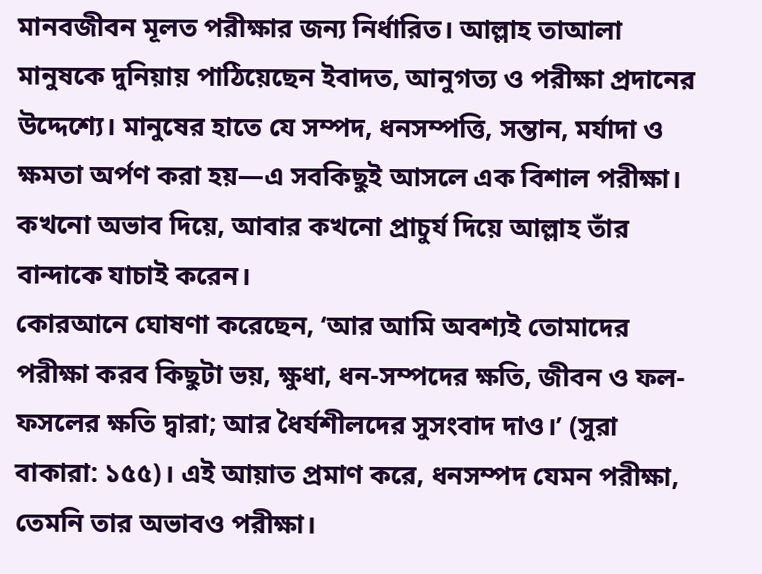মানবজীবন মূলত পরীক্ষার জন্য নির্ধারিত। আল্লাহ তাআলা মানুষকে দুনিয়ায় পাঠিয়েছেন ইবাদত, আনুগত্য ও পরীক্ষা প্রদানের উদ্দেশ্যে। মানুষের হাতে যে সম্পদ, ধনসম্পত্তি, সন্তান, মর্যাদা ও ক্ষমতা অর্পণ করা হয়—এ সবকিছুই আসলে এক বিশাল পরীক্ষা। কখনো অভাব দিয়ে, আবার কখনো প্রাচুর্য দিয়ে আল্লাহ তাঁর বান্দাকে যাচাই করেন।
কোরআনে ঘোষণা করেছেন, ‘আর আমি অবশ্যই তোমাদের পরীক্ষা করব কিছুটা ভয়, ক্ষুধা, ধন-সম্পদের ক্ষতি, জীবন ও ফল-ফসলের ক্ষতি দ্বারা; আর ধৈর্যশীলদের সুসংবাদ দাও।’ (সুরা বাকারা: ১৫৫)। এই আয়াত প্রমাণ করে, ধনসম্পদ যেমন পরীক্ষা, তেমনি তার অভাবও পরীক্ষা।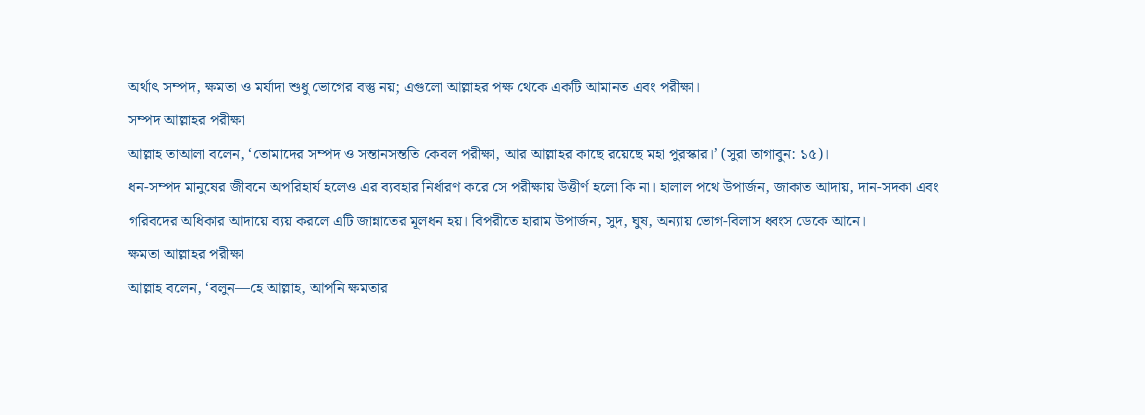অর্থাৎ সম্পদ, ক্ষমতা ও মর্যাদা শুধু ভোগের বস্তু নয়; এগুলো আল্লাহর পক্ষ থেকে একটি আমানত এবং পরীক্ষা।
সম্পদ আল্লাহর পরীক্ষা
আল্লাহ তাআলা বলেন, ‘তোমাদের সম্পদ ও সন্তানসন্ততি কেবল পরীক্ষা, আর আল্লাহর কাছে রয়েছে মহা পুরস্কার।’ (সুরা তাগাবুন: ১৫)।
ধন-সম্পদ মানুষের জীবনে অপরিহার্য হলেও এর ব্যবহার নির্ধারণ করে সে পরীক্ষায় উত্তীর্ণ হলো কি না। হালাল পথে উপার্জন, জাকাত আদায়, দান-সদকা এবং গরিবদের অধিকার আদায়ে ব্যয় করলে এটি জান্নাতের মূলধন হয়। বিপরীতে হারাম উপার্জন, সুদ, ঘুষ, অন্যায় ভোগ-বিলাস ধ্বংস ডেকে আনে।
ক্ষমতা আল্লাহর পরীক্ষা
আল্লাহ বলেন, ‘বলুন—হে আল্লাহ, আপনি ক্ষমতার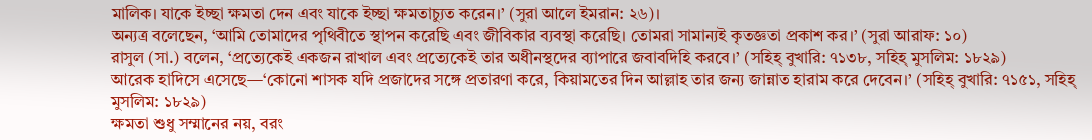মালিক। যাকে ইচ্ছা ক্ষমতা দেন এবং যাকে ইচ্ছা ক্ষমতাচ্যুত করেন।’ (সুরা আলে ইমরান: ২৬)।
অন্যত্র বলেছেন, ‘আমি তোমাদের পৃথিবীতে স্থাপন করেছি এবং জীবিকার ব্যবস্থা করেছি। তোমরা সামান্যই কৃতজ্ঞতা প্রকাশ কর।’ (সুরা আরাফ: ১০)
রাসুল (সা.) বলেন, ‘প্রত্যেকেই একজন রাখাল এবং প্রত্যেকেই তার অধীনস্থদের ব্যাপারে জবাবদিহি করবে।’ (সহিহ্ বুখারি: ৭১৩৮, সহিহ্ মুসলিম: ১৮২৯)
আরেক হাদিসে এসেছে—‘কোনো শাসক যদি প্রজাদের সঙ্গে প্রতারণা করে, কিয়ামতের দিন আল্লাহ তার জন্য জান্নাত হারাম করে দেবেন।’ (সহিহ্ বুখারি: ৭১৫১, সহিহ্ মুসলিম: ১৮২৯)
ক্ষমতা শুধু সম্মানের নয়, বরং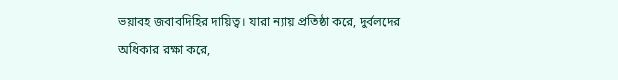ভয়াবহ জবাবদিহির দায়িত্ব। যারা ন্যায় প্রতিষ্ঠা করে, দুর্বলদের অধিকার রক্ষা করে,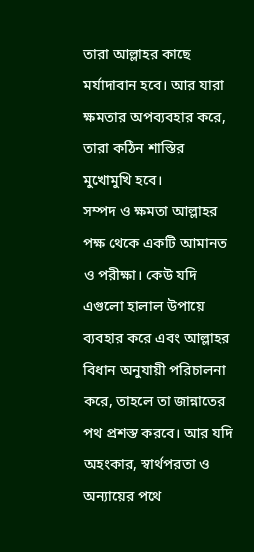তারা আল্লাহর কাছে মর্যাদাবান হবে। আর যারা ক্ষমতার অপব্যবহার করে, তারা কঠিন শাস্তির মুখোমুখি হবে।
সম্পদ ও ক্ষমতা আল্লাহর পক্ষ থেকে একটি আমানত ও পরীক্ষা। কেউ যদি এগুলো হালাল উপায়ে ব্যবহার করে এবং আল্লাহর বিধান অনুযায়ী পরিচালনা করে, তাহলে তা জান্নাতের পথ প্রশস্ত করবে। আর যদি অহংকার, স্বার্থপরতা ও অন্যায়ের পথে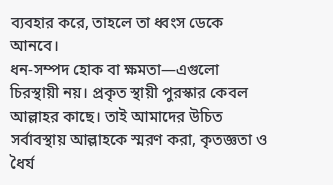ব্যবহার করে, তাহলে তা ধ্বংস ডেকে আনবে।
ধন-সম্পদ হোক বা ক্ষমতা—এগুলো চিরস্থায়ী নয়। প্রকৃত স্থায়ী পুরস্কার কেবল আল্লাহর কাছে। তাই আমাদের উচিত সর্বাবস্থায় আল্লাহকে স্মরণ করা, কৃতজ্ঞতা ও ধৈর্য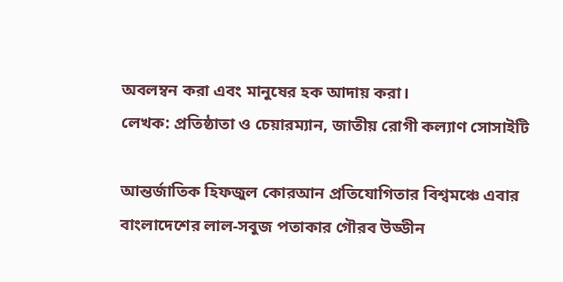অবলম্বন করা এবং মানুষের হক আদায় করা।
লেখক: প্রতিষ্ঠাতা ও চেয়ারম্যান, জাতীয় রোগী কল্যাণ সোসাইটি

আন্তর্জাতিক হিফজুল কোরআন প্রতিযোগিতার বিশ্বমঞ্চে এবার বাংলাদেশের লাল-সবুজ পতাকার গৌরব উড্ডীন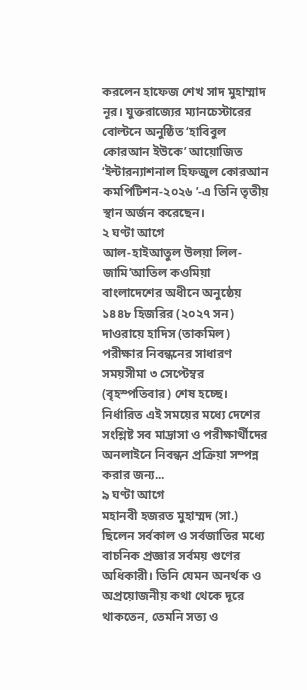করলেন হাফেজ শেখ সাদ মুহাম্মাদ নূর। যুক্তরাজ্যের ম্যানচেস্টারের বোল্টনে অনুষ্ঠিত ‘হাবিবুল কোরআন ইউকে’ আয়োজিত ‘ইন্টারন্যাশনাল হিফজুল কোরআন কমপিটিশন-২০২৬ ’-এ তিনি তৃতীয় স্থান অর্জন করেছেন।
২ ঘণ্টা আগে
আল-হাইআতুল উলয়া লিল-জামি’আতিল কওমিয়া বাংলাদেশের অধীনে অনুষ্ঠেয় ১৪৪৮ হিজরির (২০২৭ সন) দাওরায়ে হাদিস (তাকমিল) পরীক্ষার নিবন্ধনের সাধারণ সময়সীমা ৩ সেপ্টেম্বর (বৃহস্পতিবার) শেষ হচ্ছে। নির্ধারিত এই সময়ের মধ্যে দেশের সংশ্লিষ্ট সব মাদ্রাসা ও পরীক্ষার্থীদের অনলাইনে নিবন্ধন প্রক্রিয়া সম্পন্ন করার জন্য...
৯ ঘণ্টা আগে
মহানবী হজরত মুহাম্মদ (সা.) ছিলেন সর্বকাল ও সর্বজাতির মধ্যে বাচনিক প্রজ্ঞার সর্বময় গুণের অধিকারী। তিনি যেমন অনর্থক ও অপ্রয়োজনীয় কথা থেকে দূরে থাকতেন, তেমনি সত্য ও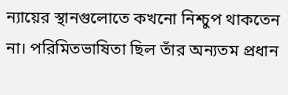ন্যায়ের স্থানগুলোতে কখনো নিশ্চুপ থাকতেন না। পরিমিতভাষিতা ছিল তাঁর অন্যতম প্রধান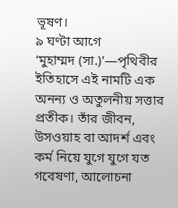ভূষণ।
৯ ঘণ্টা আগে
‘মুহাম্মদ (সা.)’—পৃথিবীর ইতিহাসে এই নামটি এক অনন্য ও অতুলনীয় সত্তার প্রতীক। তাঁর জীবন, উসওয়াহ বা আদর্শ এবং কর্ম নিয়ে যুগে যুগে যত গবেষণা, আলোচনা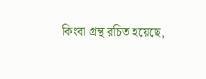কিংবা গ্রন্থ রচিত হয়েছে,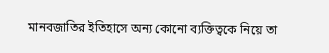মানবজাতির ইতিহাসে অন্য কোনো ব্যক্তিত্বকে নিয়ে তা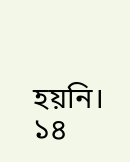হয়নি।
১৪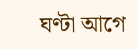ঘণ্টা আগে